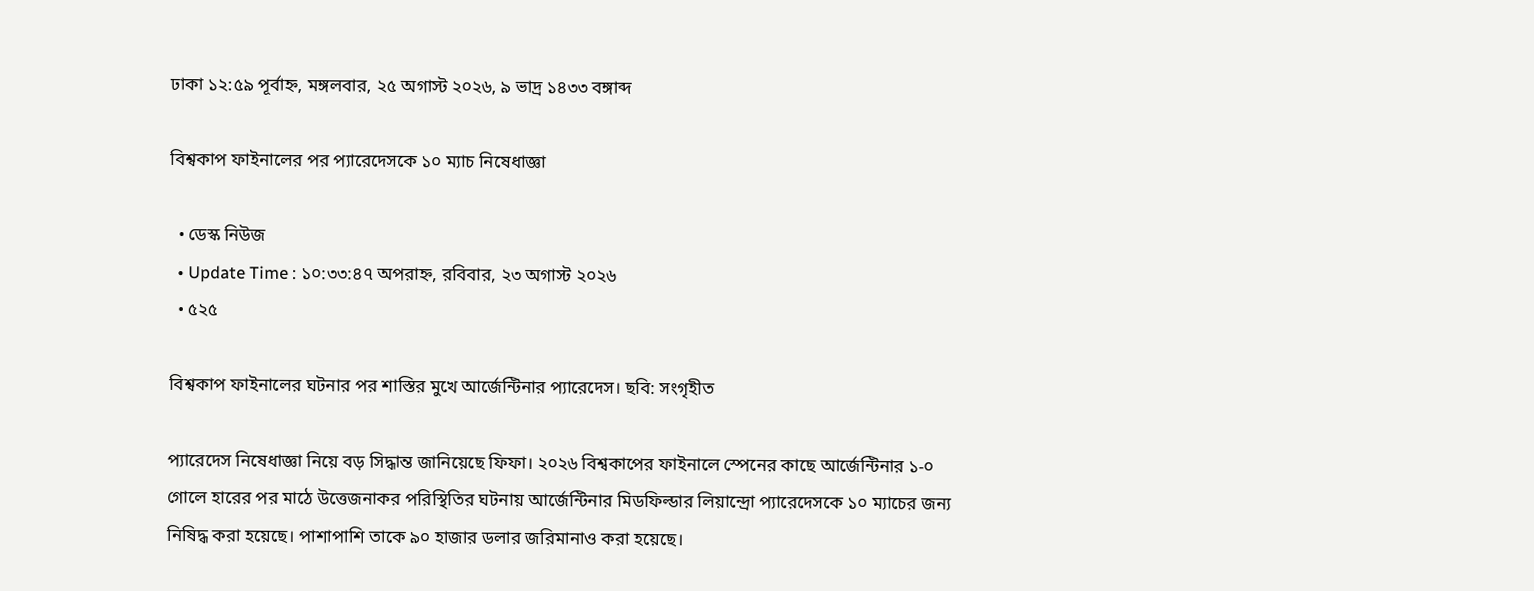ঢাকা ১২:৫৯ পূর্বাহ্ন, মঙ্গলবার, ২৫ অগাস্ট ২০২৬, ৯ ভাদ্র ১৪৩৩ বঙ্গাব্দ

বিশ্বকাপ ফাইনালের পর প্যারেদেসকে ১০ ম্যাচ নিষেধাজ্ঞা

  • ডেস্ক নিউজ
  • Update Time : ১০:৩৩:৪৭ অপরাহ্ন, রবিবার, ২৩ অগাস্ট ২০২৬
  • ৫২৫

বিশ্বকাপ ফাইনালের ঘটনার পর শাস্তির মুখে আর্জেন্টিনার প্যারেদেস। ছবি: সংগৃহীত

প্যারেদেস নিষেধাজ্ঞা নিয়ে বড় সিদ্ধান্ত জানিয়েছে ফিফা। ২০২৬ বিশ্বকাপের ফাইনালে স্পেনের কাছে আর্জেন্টিনার ১-০ গোলে হারের পর মাঠে উত্তেজনাকর পরিস্থিতির ঘটনায় আর্জেন্টিনার মিডফিল্ডার লিয়ান্দ্রো প্যারেদেসকে ১০ ম্যাচের জন্য নিষিদ্ধ করা হয়েছে। পাশাপাশি তাকে ৯০ হাজার ডলার জরিমানাও করা হয়েছে।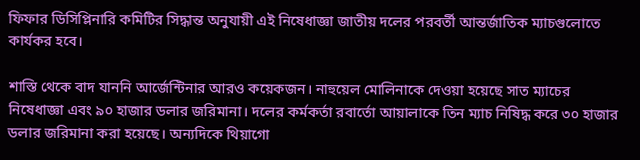ফিফার ডিসিপ্লিনারি কমিটির সিদ্ধান্ত অনুযায়ী এই নিষেধাজ্ঞা জাতীয় দলের পরবর্তী আন্তর্জাতিক ম্যাচগুলোতে কার্যকর হবে।

শাস্তি থেকে বাদ যাননি আর্জেন্টিনার আরও কয়েকজন। নাহুয়েল মোলিনাকে দেওয়া হয়েছে সাত ম্যাচের নিষেধাজ্ঞা এবং ৯০ হাজার ডলার জরিমানা। দলের কর্মকর্তা রবার্তো আয়ালাকে তিন ম্যাচ নিষিদ্ধ করে ৩০ হাজার ডলার জরিমানা করা হয়েছে। অন্যদিকে থিয়াগো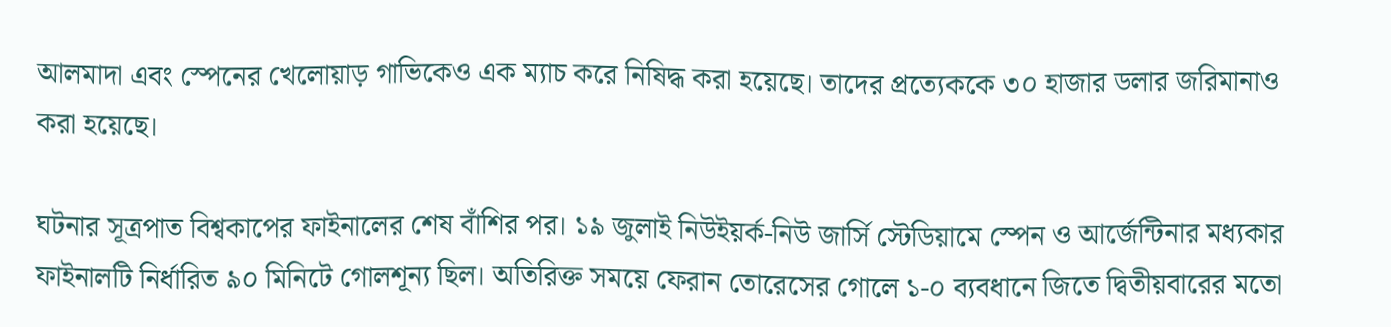আলমাদা এবং স্পেনের খেলোয়াড় গাভিকেও এক ম্যাচ করে নিষিদ্ধ করা হয়েছে। তাদের প্রত্যেককে ৩০ হাজার ডলার জরিমানাও করা হয়েছে।

ঘটনার সূত্রপাত বিশ্বকাপের ফাইনালের শেষ বাঁশির পর। ১৯ জুলাই নিউইয়র্ক-নিউ জার্সি স্টেডিয়ামে স্পেন ও আর্জেন্টিনার মধ্যকার ফাইনালটি নির্ধারিত ৯০ মিনিটে গোলশূন্য ছিল। অতিরিক্ত সময়ে ফেরান তোরেসের গোলে ১-০ ব্যবধানে জিতে দ্বিতীয়বারের মতো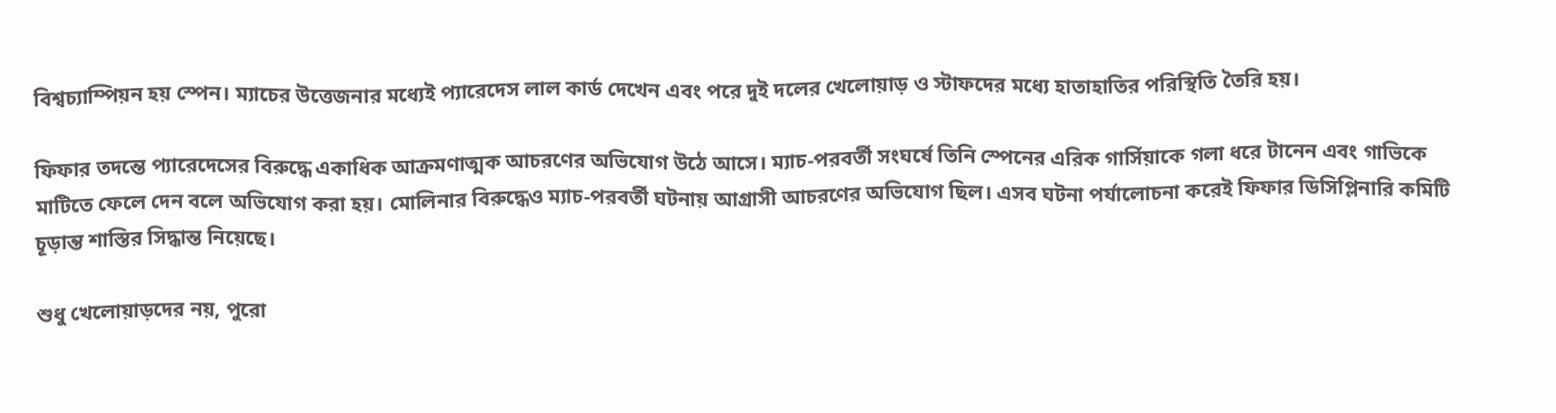বিশ্বচ্যাম্পিয়ন হয় স্পেন। ম্যাচের উত্তেজনার মধ্যেই প্যারেদেস লাল কার্ড দেখেন এবং পরে দুই দলের খেলোয়াড় ও স্টাফদের মধ্যে হাতাহাতির পরিস্থিতি তৈরি হয়।

ফিফার তদন্তে প্যারেদেসের বিরুদ্ধে একাধিক আক্রমণাত্মক আচরণের অভিযোগ উঠে আসে। ম্যাচ-পরবর্তী সংঘর্ষে তিনি স্পেনের এরিক গার্সিয়াকে গলা ধরে টানেন এবং গাভিকে মাটিতে ফেলে দেন বলে অভিযোগ করা হয়। মোলিনার বিরুদ্ধেও ম্যাচ-পরবর্তী ঘটনায় আগ্রাসী আচরণের অভিযোগ ছিল। এসব ঘটনা পর্যালোচনা করেই ফিফার ডিসিপ্লিনারি কমিটি চূড়ান্ত শাস্তির সিদ্ধান্ত নিয়েছে।

শুধু খেলোয়াড়দের নয়, পুরো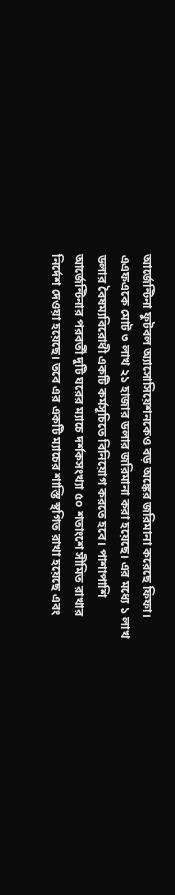আর্জেন্টিনা ফুটবল অ্যাসোসিয়েশনকেও বড় অঙ্কের জরিমানা করেছে ফিফা। এএফএকে মোট ৩ লাখ ২১ হাজার ডলার জরিমানা করা হয়েছে। এর মধ্যে ১ লাখ ডলার বৈষম্যবিরোধী একটি কর্মসূচিতে বিনিয়োগ করতে হবে। পাশাপাশি আর্জেন্টিনার পরবর্তী দুটি ঘরের ম্যাচে দর্শকসংখ্যা ৫০ শতাংশে সীমিত রাখার নির্দেশ দেওয়া হয়েছে। তবে এর একটি ম্যাচের শাস্তি স্থগিত রাখা হয়েছে এবং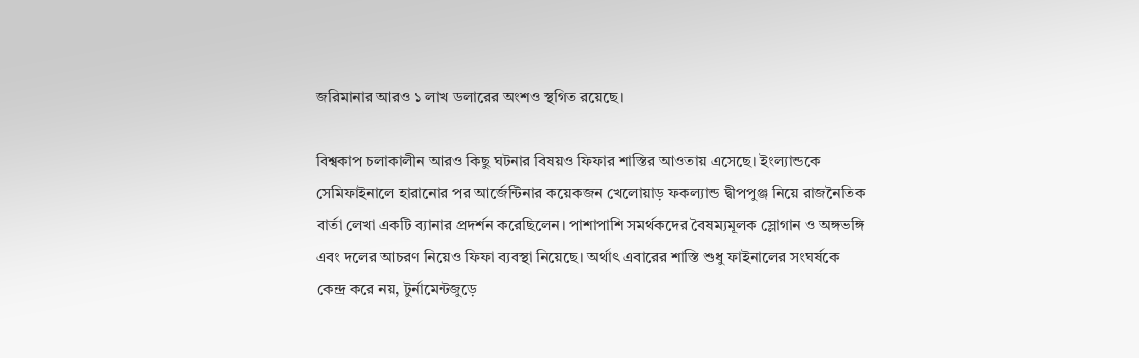জরিমানার আরও ১ লাখ ডলারের অংশও স্থগিত রয়েছে।

বিশ্বকাপ চলাকালীন আরও কিছু ঘটনার বিষয়ও ফিফার শাস্তির আওতায় এসেছে। ইংল্যান্ডকে সেমিফাইনালে হারানোর পর আর্জেন্টিনার কয়েকজন খেলোয়াড় ফকল্যান্ড দ্বীপপুঞ্জ নিয়ে রাজনৈতিক বার্তা লেখা একটি ব্যানার প্রদর্শন করেছিলেন। পাশাপাশি সমর্থকদের বৈষম্যমূলক স্লোগান ও অঙ্গভঙ্গি এবং দলের আচরণ নিয়েও ফিফা ব্যবস্থা নিয়েছে। অর্থাৎ এবারের শাস্তি শুধু ফাইনালের সংঘর্ষকে কেন্দ্র করে নয়, টুর্নামেন্টজুড়ে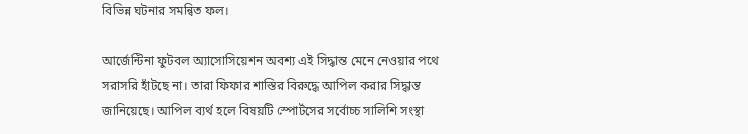বিভিন্ন ঘটনার সমন্বিত ফল।

আর্জেন্টিনা ফুটবল অ্যাসোসিয়েশন অবশ্য এই সিদ্ধান্ত মেনে নেওয়ার পথে সরাসরি হাঁটছে না। তারা ফিফার শাস্তির বিরুদ্ধে আপিল করার সিদ্ধান্ত জানিয়েছে। আপিল ব্যর্থ হলে বিষয়টি স্পোর্টসের সর্বোচ্চ সালিশি সংস্থা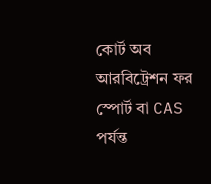কোর্ট অব আরবিট্রেশন ফর স্পোর্ট বা CAS পর্যন্ত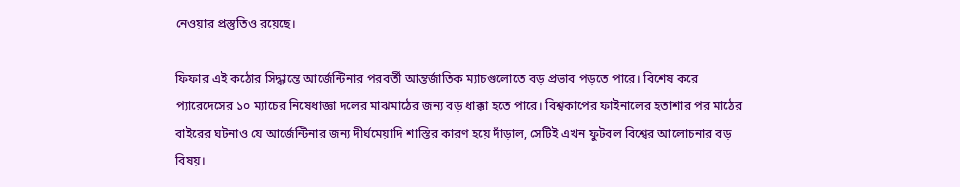নেওয়ার প্রস্তুতিও রয়েছে।

ফিফার এই কঠোর সিদ্ধান্তে আর্জেন্টিনার পরবর্তী আন্তর্জাতিক ম্যাচগুলোতে বড় প্রভাব পড়তে পারে। বিশেষ করে প্যারেদেসের ১০ ম্যাচের নিষেধাজ্ঞা দলের মাঝমাঠের জন্য বড় ধাক্কা হতে পারে। বিশ্বকাপের ফাইনালের হতাশার পর মাঠের বাইরের ঘটনাও যে আর্জেন্টিনার জন্য দীর্ঘমেয়াদি শাস্তির কারণ হয়ে দাঁড়াল, সেটিই এখন ফুটবল বিশ্বের আলোচনার বড় বিষয়।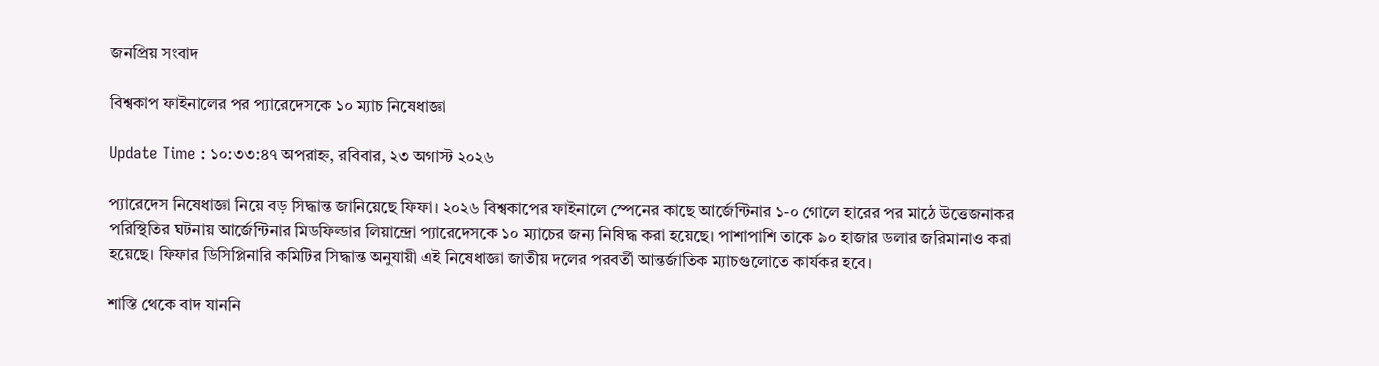জনপ্রিয় সংবাদ

বিশ্বকাপ ফাইনালের পর প্যারেদেসকে ১০ ম্যাচ নিষেধাজ্ঞা

Update Time : ১০:৩৩:৪৭ অপরাহ্ন, রবিবার, ২৩ অগাস্ট ২০২৬

প্যারেদেস নিষেধাজ্ঞা নিয়ে বড় সিদ্ধান্ত জানিয়েছে ফিফা। ২০২৬ বিশ্বকাপের ফাইনালে স্পেনের কাছে আর্জেন্টিনার ১-০ গোলে হারের পর মাঠে উত্তেজনাকর পরিস্থিতির ঘটনায় আর্জেন্টিনার মিডফিল্ডার লিয়ান্দ্রো প্যারেদেসকে ১০ ম্যাচের জন্য নিষিদ্ধ করা হয়েছে। পাশাপাশি তাকে ৯০ হাজার ডলার জরিমানাও করা হয়েছে। ফিফার ডিসিপ্লিনারি কমিটির সিদ্ধান্ত অনুযায়ী এই নিষেধাজ্ঞা জাতীয় দলের পরবর্তী আন্তর্জাতিক ম্যাচগুলোতে কার্যকর হবে।

শাস্তি থেকে বাদ যাননি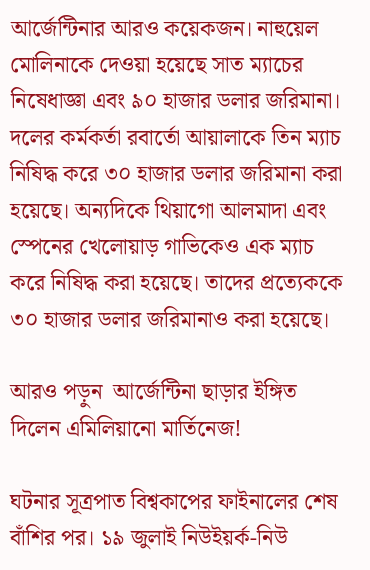আর্জেন্টিনার আরও কয়েকজন। নাহুয়েল মোলিনাকে দেওয়া হয়েছে সাত ম্যাচের নিষেধাজ্ঞা এবং ৯০ হাজার ডলার জরিমানা। দলের কর্মকর্তা রবার্তো আয়ালাকে তিন ম্যাচ নিষিদ্ধ করে ৩০ হাজার ডলার জরিমানা করা হয়েছে। অন্যদিকে থিয়াগো আলমাদা এবং স্পেনের খেলোয়াড় গাভিকেও এক ম্যাচ করে নিষিদ্ধ করা হয়েছে। তাদের প্রত্যেককে ৩০ হাজার ডলার জরিমানাও করা হয়েছে।

আরও পড়ুন  আর্জেন্টিনা ছাড়ার ইঙ্গিত দিলেন এমিলিয়ানো মার্তিনেজ!

ঘটনার সূত্রপাত বিশ্বকাপের ফাইনালের শেষ বাঁশির পর। ১৯ জুলাই নিউইয়র্ক-নিউ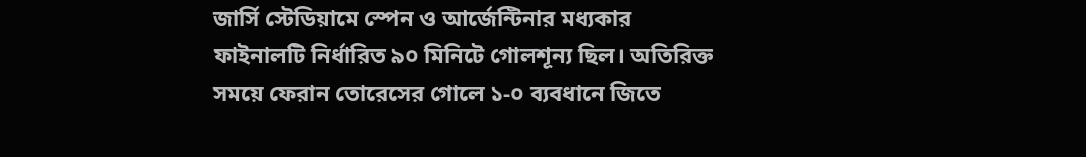জার্সি স্টেডিয়ামে স্পেন ও আর্জেন্টিনার মধ্যকার ফাইনালটি নির্ধারিত ৯০ মিনিটে গোলশূন্য ছিল। অতিরিক্ত সময়ে ফেরান তোরেসের গোলে ১-০ ব্যবধানে জিতে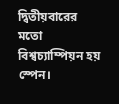দ্বিতীয়বারের মতো বিশ্বচ্যাম্পিয়ন হয় স্পেন।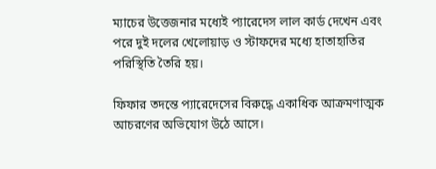ম্যাচের উত্তেজনার মধ্যেই প্যারেদেস লাল কার্ড দেখেন এবং পরে দুই দলের খেলোয়াড় ও স্টাফদের মধ্যে হাতাহাতির পরিস্থিতি তৈরি হয়।

ফিফার তদন্তে প্যারেদেসের বিরুদ্ধে একাধিক আক্রমণাত্মক আচরণের অভিযোগ উঠে আসে।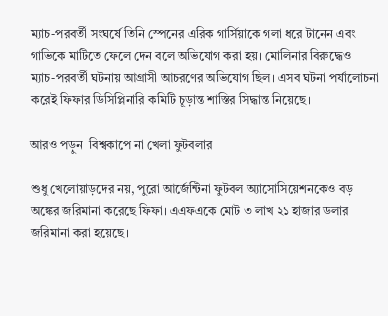ম্যাচ-পরবর্তী সংঘর্ষে তিনি স্পেনের এরিক গার্সিয়াকে গলা ধরে টানেন এবং গাভিকে মাটিতে ফেলে দেন বলে অভিযোগ করা হয়। মোলিনার বিরুদ্ধেও ম্যাচ-পরবর্তী ঘটনায় আগ্রাসী আচরণের অভিযোগ ছিল। এসব ঘটনা পর্যালোচনা করেই ফিফার ডিসিপ্লিনারি কমিটি চূড়ান্ত শাস্তির সিদ্ধান্ত নিয়েছে।

আরও পড়ুন  বিশ্বকাপে না খেলা ফুটবলার

শুধু খেলোয়াড়দের নয়, পুরো আর্জেন্টিনা ফুটবল অ্যাসোসিয়েশনকেও বড় অঙ্কের জরিমানা করেছে ফিফা। এএফএকে মোট ৩ লাখ ২১ হাজার ডলার জরিমানা করা হয়েছে।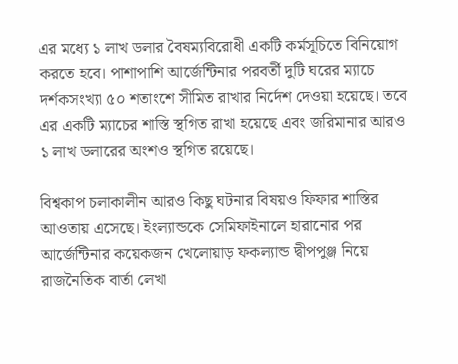এর মধ্যে ১ লাখ ডলার বৈষম্যবিরোধী একটি কর্মসূচিতে বিনিয়োগ করতে হবে। পাশাপাশি আর্জেন্টিনার পরবর্তী দুটি ঘরের ম্যাচে দর্শকসংখ্যা ৫০ শতাংশে সীমিত রাখার নির্দেশ দেওয়া হয়েছে। তবে এর একটি ম্যাচের শাস্তি স্থগিত রাখা হয়েছে এবং জরিমানার আরও ১ লাখ ডলারের অংশও স্থগিত রয়েছে।

বিশ্বকাপ চলাকালীন আরও কিছু ঘটনার বিষয়ও ফিফার শাস্তির আওতায় এসেছে। ইংল্যান্ডকে সেমিফাইনালে হারানোর পর আর্জেন্টিনার কয়েকজন খেলোয়াড় ফকল্যান্ড দ্বীপপুঞ্জ নিয়ে রাজনৈতিক বার্তা লেখা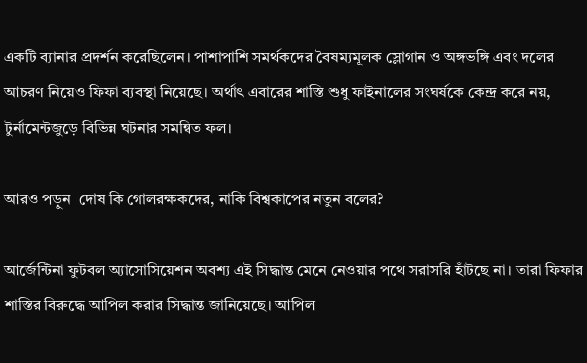একটি ব্যানার প্রদর্শন করেছিলেন। পাশাপাশি সমর্থকদের বৈষম্যমূলক স্লোগান ও অঙ্গভঙ্গি এবং দলের আচরণ নিয়েও ফিফা ব্যবস্থা নিয়েছে। অর্থাৎ এবারের শাস্তি শুধু ফাইনালের সংঘর্ষকে কেন্দ্র করে নয়, টুর্নামেন্টজুড়ে বিভিন্ন ঘটনার সমন্বিত ফল।

আরও পড়ুন  দোষ কি গোলরক্ষকদের, নাকি বিশ্বকাপের নতুন বলের?

আর্জেন্টিনা ফুটবল অ্যাসোসিয়েশন অবশ্য এই সিদ্ধান্ত মেনে নেওয়ার পথে সরাসরি হাঁটছে না। তারা ফিফার শাস্তির বিরুদ্ধে আপিল করার সিদ্ধান্ত জানিয়েছে। আপিল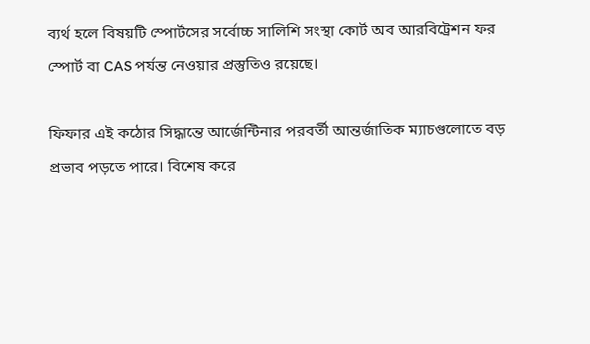ব্যর্থ হলে বিষয়টি স্পোর্টসের সর্বোচ্চ সালিশি সংস্থা কোর্ট অব আরবিট্রেশন ফর স্পোর্ট বা CAS পর্যন্ত নেওয়ার প্রস্তুতিও রয়েছে।

ফিফার এই কঠোর সিদ্ধান্তে আর্জেন্টিনার পরবর্তী আন্তর্জাতিক ম্যাচগুলোতে বড় প্রভাব পড়তে পারে। বিশেষ করে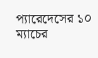প্যারেদেসের ১০ ম্যাচের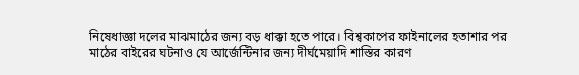নিষেধাজ্ঞা দলের মাঝমাঠের জন্য বড় ধাক্কা হতে পারে। বিশ্বকাপের ফাইনালের হতাশার পর মাঠের বাইরের ঘটনাও যে আর্জেন্টিনার জন্য দীর্ঘমেয়াদি শাস্তির কারণ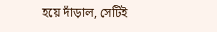হয়ে দাঁড়াল, সেটিই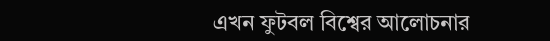এখন ফুটবল বিশ্বের আলোচনার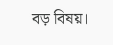বড় বিষয়।